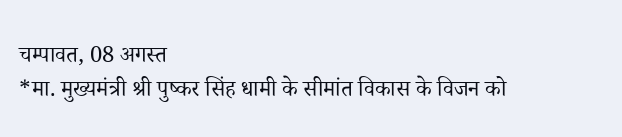चम्पावत, 08 अगस्त
*मा. मुख्यमंत्री श्री पुष्कर सिंह धामी के सीमांत विकास के विजन को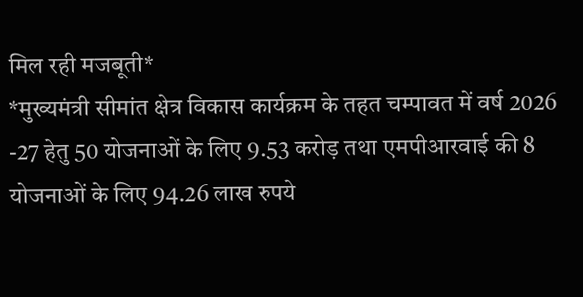मिल रही मजबूती*
*मुख्यमंत्री सीमांत क्षेत्र विकास कार्यक्रम के तहत चम्पावत में वर्ष 2026 -27 हेतु 50 योजनाओं के लिए 9.53 करोड़ तथा एमपीआरवाई की 8 योजनाओं के लिए 94.26 लाख रुपये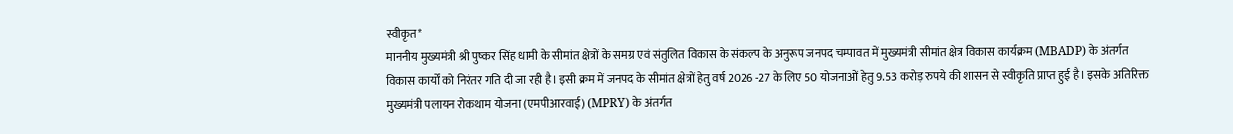स्वीकृत*
माननीय मुख्यमंत्री श्री पुष्कर सिंह धामी के सीमांत क्षेत्रों के समग्र एवं संतुलित विकास के संकल्प के अनुरूप जनपद चम्पावत में मुख्यमंत्री सीमांत क्षेत्र विकास कार्यक्रम (MBADP) के अंतर्गत विकास कार्यों को निरंतर गति दी जा रही है। इसी क्रम में जनपद के सीमांत क्षेत्रों हेतु वर्ष 2026 -27 के लिए 50 योजनाओं हेतु 9.53 करोड़ रुपये की शासन से स्वीकृति प्राप्त हुई है। इसके अतिरिक्त मुख्यमंत्री पलायन रोकथाम योजना (एमपीआरवाई) (MPRY) के अंतर्गत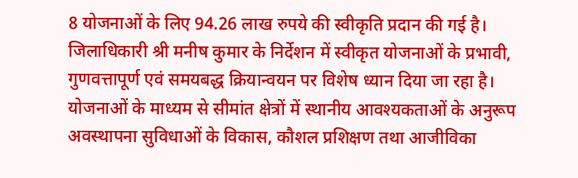8 योजनाओं के लिए 94.26 लाख रुपये की स्वीकृति प्रदान की गई है।
जिलाधिकारी श्री मनीष कुमार के निर्देशन में स्वीकृत योजनाओं के प्रभावी, गुणवत्तापूर्ण एवं समयबद्ध क्रियान्वयन पर विशेष ध्यान दिया जा रहा है। योजनाओं के माध्यम से सीमांत क्षेत्रों में स्थानीय आवश्यकताओं के अनुरूप अवस्थापना सुविधाओं के विकास, कौशल प्रशिक्षण तथा आजीविका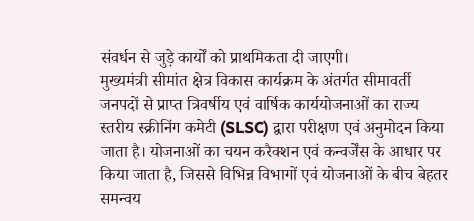संवर्धन से जुड़े कार्यों को प्राथमिकता दी जाएगी।
मुख्यमंत्री सीमांत क्षेत्र विकास कार्यक्रम के अंतर्गत सीमावर्ती जनपदों से प्राप्त त्रिवर्षीय एवं वार्षिक कार्ययोजनाओं का राज्य स्तरीय स्क्रीनिंग कमेटी (SLSC) द्वारा परीक्षण एवं अनुमोदन किया जाता है। योजनाओं का चयन करैक्शन एवं कन्वर्जेंस के आधार पर किया जाता है, जिससे विभिन्न विभागों एवं योजनाओं के बीच बेहतर समन्वय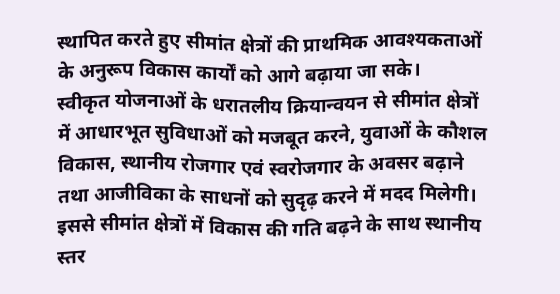स्थापित करते हुए सीमांत क्षेत्रों की प्राथमिक आवश्यकताओं के अनुरूप विकास कार्यों को आगे बढ़ाया जा सके।
स्वीकृत योजनाओं के धरातलीय क्रियान्वयन से सीमांत क्षेत्रों में आधारभूत सुविधाओं को मजबूत करने, युवाओं के कौशल विकास, स्थानीय रोजगार एवं स्वरोजगार के अवसर बढ़ाने तथा आजीविका के साधनों को सुदृढ़ करने में मदद मिलेगी। इससे सीमांत क्षेत्रों में विकास की गति बढ़ने के साथ स्थानीय स्तर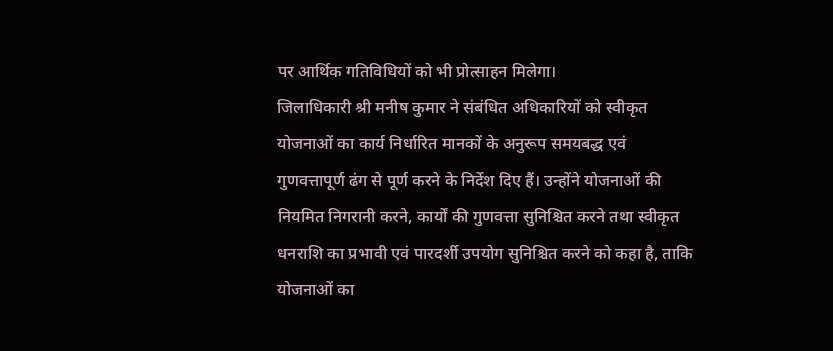पर आर्थिक गतिविधियों को भी प्रोत्साहन मिलेगा।
जिलाधिकारी श्री मनीष कुमार ने संबंधित अधिकारियों को स्वीकृत योजनाओं का कार्य निर्धारित मानकों के अनुरूप समयबद्ध एवं गुणवत्तापूर्ण ढंग से पूर्ण करने के निर्देश दिए हैं। उन्होंने योजनाओं की नियमित निगरानी करने, कार्यों की गुणवत्ता सुनिश्चित करने तथा स्वीकृत धनराशि का प्रभावी एवं पारदर्शी उपयोग सुनिश्चित करने को कहा है, ताकि योजनाओं का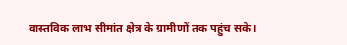वास्तविक लाभ सीमांत क्षेत्र के ग्रामीणों तक पहुंच सके।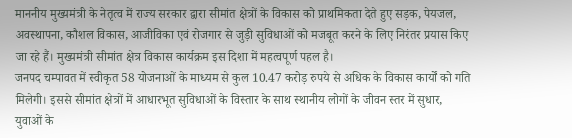माननीय मुख्यमंत्री के नेतृत्व में राज्य सरकार द्वारा सीमांत क्षेत्रों के विकास को प्राथमिकता देते हुए सड़क, पेयजल, अवस्थापना, कौशल विकास, आजीविका एवं रोजगार से जुड़ी सुविधाओं को मजबूत करने के लिए निरंतर प्रयास किए जा रहे हैं। मुख्यमंत्री सीमांत क्षेत्र विकास कार्यक्रम इस दिशा में महत्वपूर्ण पहल है।
जनपद चम्पावत में स्वीकृत 58 योजनाओं के माध्यम से कुल 10.47 करोड़ रुपये से अधिक के विकास कार्यों को गति मिलेगी। इससे सीमांत क्षेत्रों में आधारभूत सुविधाओं के विस्तार के साथ स्थानीय लोगों के जीवन स्तर में सुधार, युवाओं के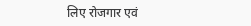लिए रोजगार एवं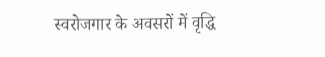स्वरोजगार के अवसरों में वृद्धि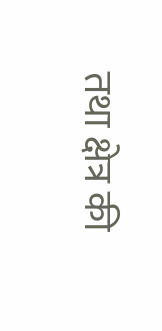तथा क्षेत्र की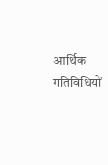आर्थिक गतिविधियों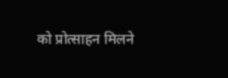को प्रोत्साहन मिलने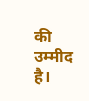की उम्मीद है।